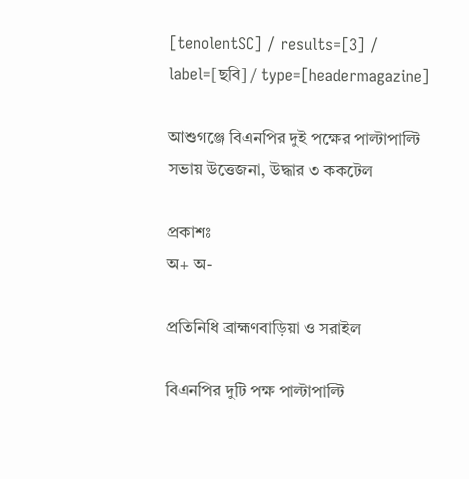[tenolentSC] / results=[3] / label=[ছবি] / type=[headermagazine]

আশুগঞ্জে বিএনপির দুই পক্ষের পাল্টাপাল্টি সভায় উত্তেজনা, উদ্ধার ৩ ককটেল

প্রকাশঃ
অ+ অ-

প্রতিনিধি ব্রাহ্মণবাড়িয়া ও সরাইল

বিএনপির দুটি পক্ষ পাল্টাপাল্টি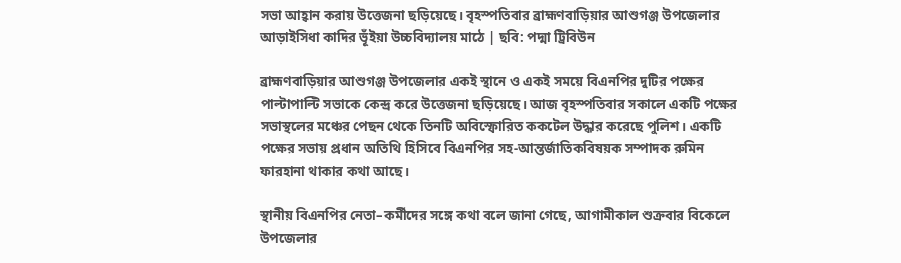সভা আহ্বান করায় উত্তেজনা ছড়িয়েছে। বৃহস্পতিবার ব্রাহ্মণবাড়িয়ার আশুগঞ্জ উপজেলার আড়াইসিধা কাদির ভূঁইয়া উচ্চবিদ্যালয় মাঠে | ছবি: পদ্মা ট্রিবিউন

ব্রাহ্মণবাড়িয়ার আশুগঞ্জ উপজেলার একই স্থানে ও একই সময়ে বিএনপির দুটির পক্ষের পাল্টাপাল্টি সভাকে কেন্দ্র করে উত্তেজনা ছড়িয়েছে। আজ বৃহস্পতিবার সকালে একটি পক্ষের সভাস্থলের মঞ্চের পেছন থেকে তিনটি অবিস্ফোরিত ককটেল উদ্ধার করেছে পুলিশ। একটি পক্ষের সভায় প্রধান অতিথি হিসিবে বিএনপির সহ-আন্তর্জাতিকবিষয়ক সম্পাদক রুমিন ফারহানা থাকার কথা আছে।

স্থানীয় বিএনপির নেতা–কর্মীদের সঙ্গে কথা বলে জানা গেছে, আগামীকাল শুক্রবার বিকেলে উপজেলার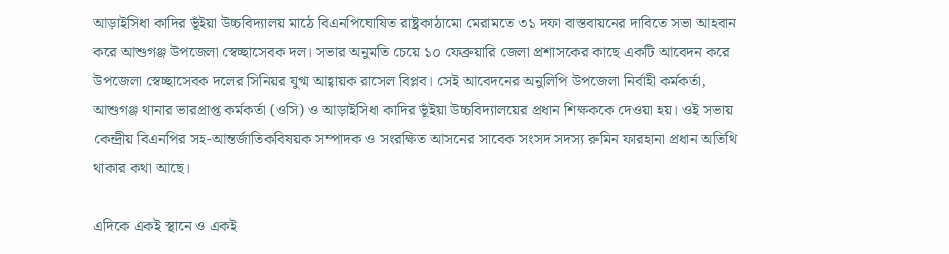আড়াইসিধা কাদির ভূঁইয়া উচ্চবিদ্যালয় মাঠে বিএনপিঘোষিত রাষ্ট্রকাঠামো মেরামতে ৩১ দফা বাস্তবায়নের দাবিতে সভা আহবান করে আশুগঞ্জ উপজেলা স্বেচ্ছাসেবক দল। সভার অনুমতি চেয়ে ১০ ফেব্রুয়ারি জেলা প্রশাসকের কাছে একটি আবেদন করে উপজেলা স্বেচ্ছাসেবক দলের সিনিয়র যুগ্ম আহ্বায়ক রাসেল বিপ্লব। সেই আবেদনের অনুলিপি উপজেলা নির্বাহী কর্মকর্তা, আশুগঞ্জ থানার ভারপ্রাপ্ত কর্মকর্তা (ওসি) ও আড়াইসিধা কাদির ভূঁইয়া উচ্চবিদ্যালয়ের প্রধান শিক্ষককে দেওয়া হয়। ওই সভায় কেন্দ্রীয় বিএনপির সহ-আন্তর্জাতিকবিষয়ক সম্পাদক ও সংরক্ষিত আসনের সাবেক সংসদ সদস্য রুমিন ফারহানা প্রধান অতিথি থাকার কথা আছে।

এদিকে একই স্থানে ও একই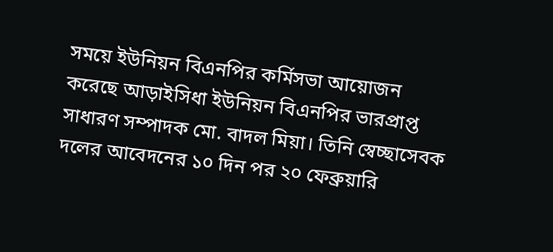সময়ে ইউনিয়ন বিএনপির কর্মিসভা আয়োজন করেছে আড়াইসিধা ইউনিয়ন বিএনপির ভারপ্রাপ্ত সাধারণ সম্পাদক মো. বাদল মিয়া। তিনি স্বেচ্ছাসেবক দলের আবেদনের ১০ দিন পর ২০ ফেব্রুয়ারি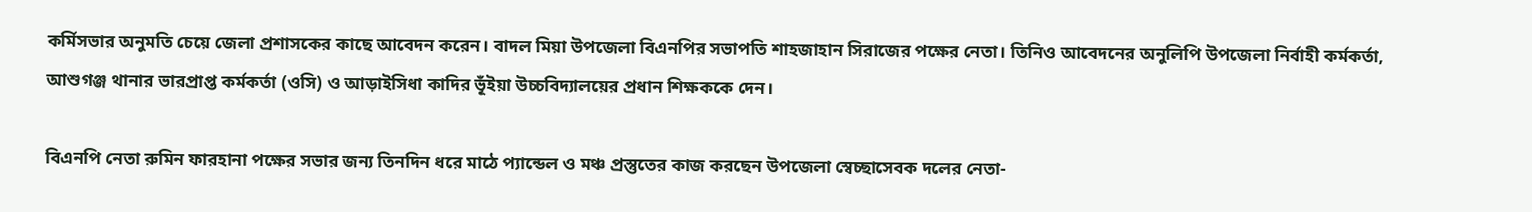কর্মিসভার অনুমতি চেয়ে জেলা প্রশাসকের কাছে আবেদন করেন। বাদল মিয়া উপজেলা বিএনপির সভাপতি শাহজাহান সিরাজের পক্ষের নেতা। তিনিও আবেদনের অনুলিপি উপজেলা নির্বাহী কর্মকর্তা, আশুগঞ্জ থানার ভারপ্রাপ্ত কর্মকর্তা (ওসি) ও আড়াইসিধা কাদির ভূঁইয়া উচ্চবিদ্যালয়ের প্রধান শিক্ষককে দেন।

বিএনপি নেতা রুমিন ফারহানা পক্ষের সভার জন্য তিনদিন ধরে মাঠে প্যান্ডেল ও মঞ্চ প্রস্তুতের কাজ করছেন উপজেলা স্বেচ্ছাসেবক দলের নেতা-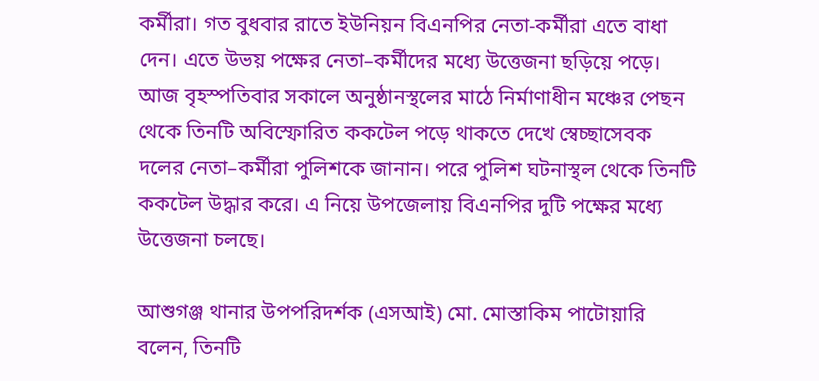কর্মীরা। গত বুধবার রাতে ইউনিয়ন বিএনপির নেতা-কর্মীরা এতে বাধা দেন। এতে উভয় পক্ষের নেতা–কর্মীদের মধ্যে উত্তেজনা ছড়িয়ে পড়ে। আজ বৃহস্পতিবার সকালে অনুষ্ঠানস্থলের মাঠে নির্মাণাধীন মঞ্চের পেছন থেকে তিনটি অবিস্ফোরিত ককটেল পড়ে থাকতে দেখে স্বেচ্ছাসেবক দলের নেতা–কর্মীরা পুলিশকে জানান। পরে পুলিশ ঘটনাস্থল থেকে তিনটি ককটেল উদ্ধার করে। এ নিয়ে উপজেলায় বিএনপির দুটি পক্ষের মধ্যে উত্তেজনা চলছে।

আশুগঞ্জ থানার উপপরিদর্শক (এসআই) মো. মোস্তাকিম পাটোয়ারি বলেন, তিনটি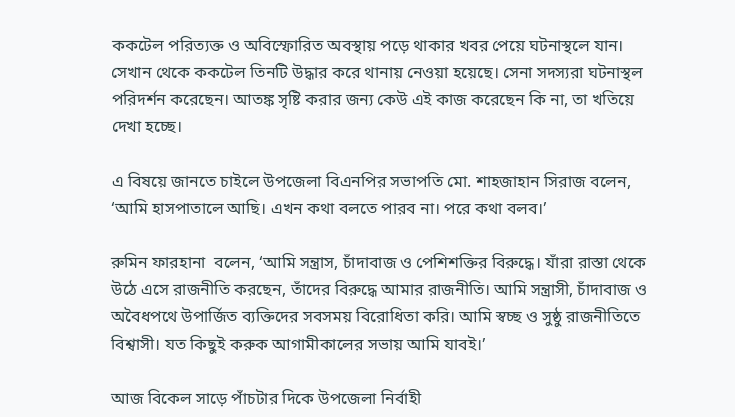ককটেল পরিত্যক্ত ও অবিস্ফোরিত অবস্থায় পড়ে থাকার খবর পেয়ে ঘটনাস্থলে যান। সেখান থেকে ককটেল তিনটি উদ্ধার করে থানায় নেওয়া হয়েছে। সেনা সদস্যরা ঘটনাস্থল পরিদর্শন করেছেন। আতঙ্ক সৃষ্টি করার জন্য কেউ এই কাজ করেছেন কি না, তা খতিয়ে দেখা হচ্ছে।

এ বিষয়ে জানতে চাইলে উপজেলা বিএনপির সভাপতি মো. শাহজাহান সিরাজ বলেন, ‘আমি হাসপাতালে আছি। এখন কথা বলতে পারব না। পরে কথা বলব।’

রুমিন ফারহানা  বলেন, ‘আমি সন্ত্রাস, চাঁদাবাজ ও পেশিশক্তির বিরুদ্ধে। যাঁরা রাস্তা থেকে উঠে এসে রাজনীতি করছেন, তাঁদের বিরুদ্ধে আমার রাজনীতি। আমি সন্ত্রাসী, চাঁদাবাজ ও অবৈধপথে উপার্জিত ব্যক্তিদের সবসময় বিরোধিতা করি। আমি স্বচ্ছ ও সুষ্ঠু রাজনীতিতে বিশ্বাসী। যত কিছুই করুক আগামীকালের সভায় আমি যাবই।’

আজ বিকেল সাড়ে পাঁচটার দিকে উপজেলা নির্বাহী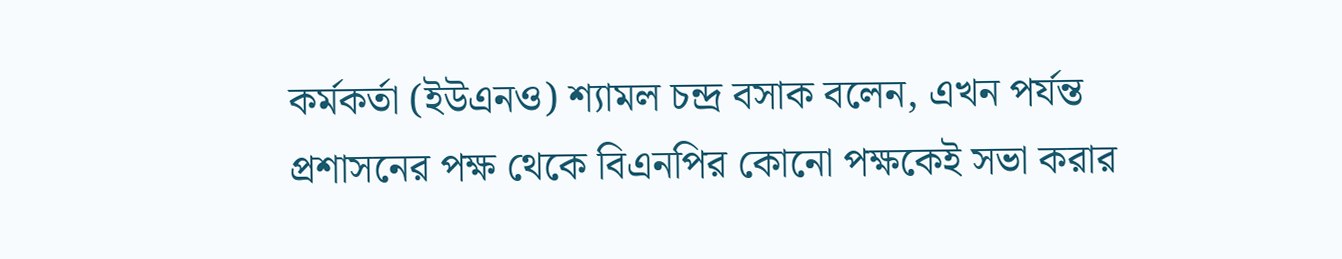কর্মকর্তা (ইউএনও) শ্যামল চন্দ্র বসাক বলেন, এখন পর্যন্ত প্রশাসনের পক্ষ থেকে বিএনপির কোনো পক্ষকেই সভা করার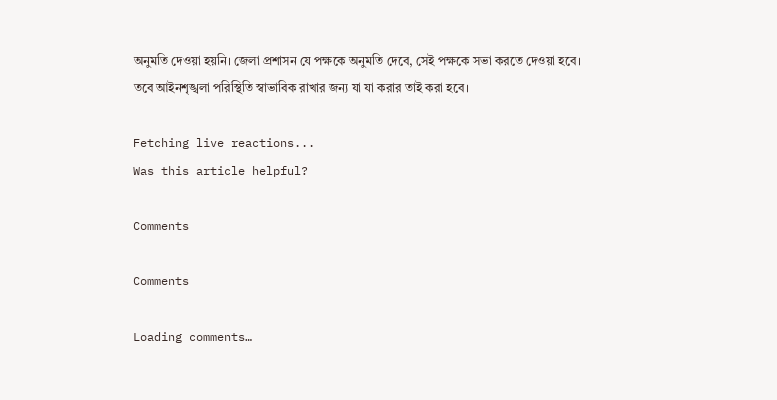অনুমতি দেওয়া হয়নি। জেলা প্রশাসন যে পক্ষকে অনুমতি দেবে, সেই পক্ষকে সভা করতে দেওয়া হবে। তবে আইনশৃঙ্খলা পরিস্থিতি স্বাভাবিক রাখার জন্য যা যা করার তাই করা হবে।

Fetching live reactions...
Was this article helpful?

Comments

Comments

Loading comments…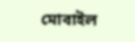মোবাইল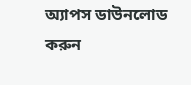অ্যাপস ডাউনলোড করুন